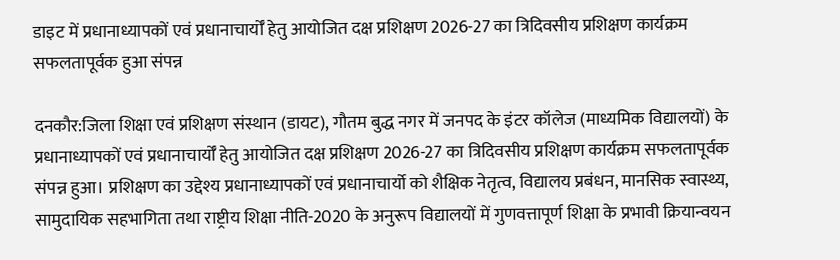डाइट में प्रधानाध्यापकों एवं प्रधानाचार्योँ हेतु आयोजित दक्ष प्रशिक्षण 2026-27 का त्रिदिवसीय प्रशिक्षण कार्यक्रम सफलतापूर्वक हुआ संपन्न

दनकौर:जिला शिक्षा एवं प्रशिक्षण संस्थान (डायट), गौतम बुद्ध नगर में जनपद के इंटर कॉलेज (माध्यमिक विद्यालयों) के प्रधानाध्यापकों एवं प्रधानाचार्योँ हेतु आयोजित दक्ष प्रशिक्षण 2026-27 का त्रिदिवसीय प्रशिक्षण कार्यक्रम सफलतापूर्वक संपन्न हुआ। प्रशिक्षण का उद्देश्य प्रधानाध्यापकों एवं प्रधानाचार्यो को शैक्षिक नेतृत्व, विद्यालय प्रबंधन, मानसिक स्वास्थ्य, सामुदायिक सहभागिता तथा राष्ट्रीय शिक्षा नीति-2020 के अनुरूप विद्यालयों में गुणवत्तापूर्ण शिक्षा के प्रभावी क्रियान्वयन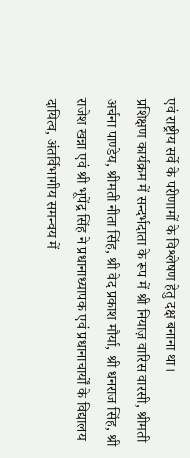एवं राष्ट्रीय सर्वे के परीणामों के विश्लेषण हेतु दक्ष बनाना था।
प्रशिक्षण कार्यक्रम में सन्दर्भदाता के रूप में श्री नियाज़ वारिस वारसी, श्रीमती अर्चना पाण्डेय, श्रीमती नीता सिंह, श्री वेद प्रकाश मौर्या, श्री धनराज सिंह, श्री राजेश खन्ना एवं श्री भूपेंद्र सिंह ने प्रधानाध्यापक एवं प्रधानाचार्यों के विद्यालय दायित्व, अंतर्विभागीय समन्वय में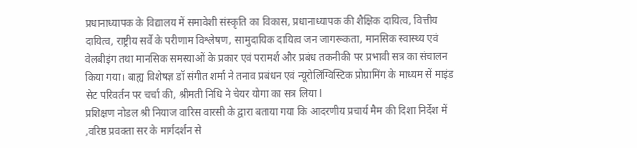प्रधानाध्यापक के विद्यालय में समावेशी संस्कृति का विकास, प्रधानाध्यापक की शैक्षिक दायित्व, वित्तीय दायित्व, राष्ट्रीय सर्वे के परीणाम विश्लेषण, सामुदायिक दायित्व जन जागरूकता, मानसिक स्वास्थ्य एवं वेलबीइंग तथा मानसिक समस्याओं के प्रकार एवं परामर्श और प्रबंध तकनीकी पर प्रभावी सत्र का संचालन किया गया। बाह्य विशेषज्ञ डॉ संगीत शर्मा ने तनाव प्रबंधन एवं न्यूरोलिंग्विस्टिक प्रोग्रामिंग के माध्यम सें माइंड सेट परिवर्तन पर चर्चा की, श्रीमती निधि ने चेयर योगा का सत्र लिया l
प्रशिक्षण नोडल श्री नियाज वारिस वारसी के द्वारा बताया गया कि आदरणीय प्रचार्य मैम की दिशा निर्देश में ,वरिष्ठ प्रवक्ता सर के मार्गदर्शन से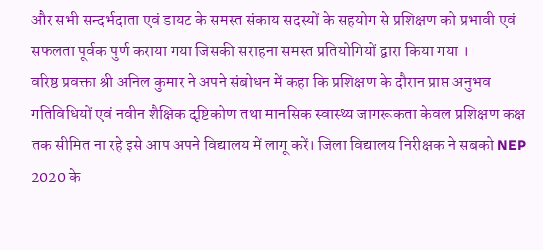और सभी सन्दर्भदाता एवं डायट के समस्त संकाय सदस्यों के सहयोग से प्रशिक्षण को प्रभावी एवं सफलता पूर्वक पुर्ण कराया गया जिसकी सराहना समस्त प्रतियोगियों द्वारा किया गया ।
वरिष्ठ प्रवक्ता श्री अनिल कुमार ने अपने संबोधन में कहा कि प्रशिक्षण के दौरान प्राप्त अनुभव गतिविधियों एवं नवीन शैक्षिक दृष्टिकोण तथा मानसिक स्वास्थ्य जागरूकता केवल प्रशिक्षण कक्ष तक सीमित ना रहे इसे आप अपने विद्यालय में लागू करें। जिला विद्यालय निरीक्षक ने सबको NEP 2020 के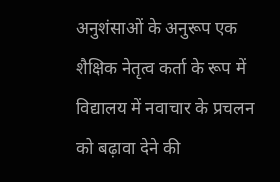अनुशंसाओं के अनुरूप एक शैक्षिक नेतृत्व कर्ता के रूप में विद्यालय में नवाचार के प्रचलन को बढ़ावा देने की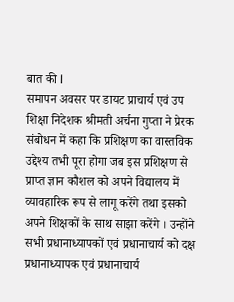बात की l
समापन अवसर पर डायट प्राचार्य एवं उप शिक्षा निदेशक श्रीमती अर्चना गुप्ता ने प्रेरक संबोधन में कहा कि प्रशिक्षण का वास्तविक उद्देश्य तभी पूरा होगा जब इस प्रशिक्षण से प्राप्त ज्ञान कौशल को अपने विद्यालय में व्यावहारिक रूप से लागू करेंगे तथा इसको अपने शिक्षकों के साथ साझा करेंगे । उन्होंने सभी प्रधानाध्यापकों एवं प्रधानाचार्य को दक्ष प्रधानाध्यापक एवं प्रधानाचार्य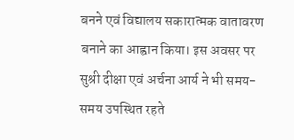बनने एवं विद्यालय सकारात्मक वातावरण बनाने का आह्वान किया। इस अवसर पर सुश्री दीक्षा एवं अर्चना आर्य ने भी समय-समय उपस्थित रहते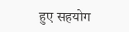हुए सहयोग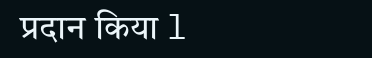प्रदान किया l